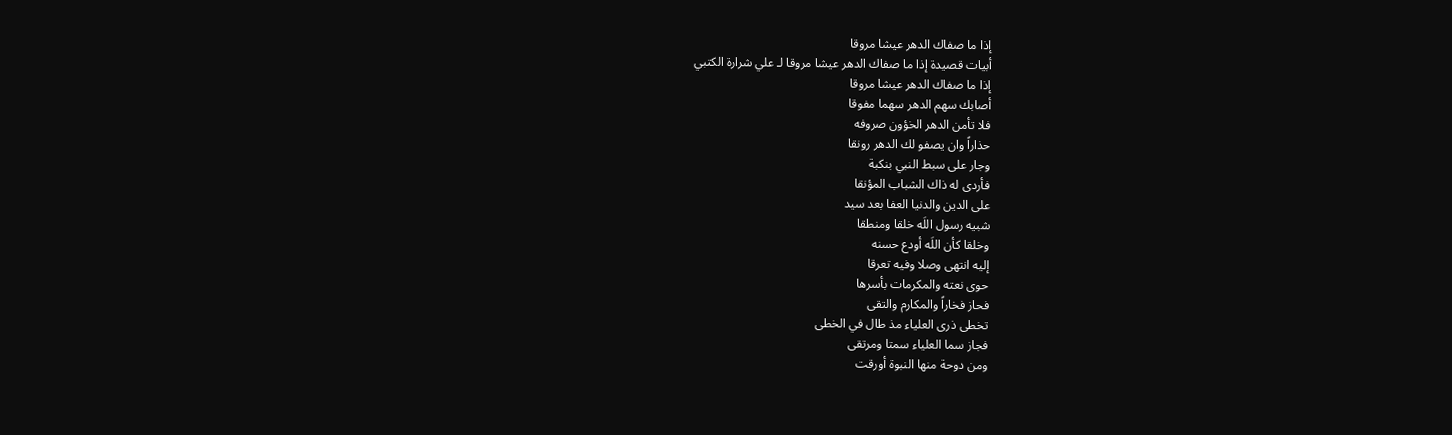إذا ما صفاك الدهر عيشا مروقا
أبيات قصيدة إذا ما صفاك الدهر عيشا مروقا لـ علي شرارة الكتبي
إذا ما صفاك الدهر عيشا مروقا
أصابك سهم الدهر سهما مفوقا
فلا تأمن الدهر الخؤون صروفه
حذاراً وان يصفو لك الدهر رونقا
وجار على سبط النبي بنكبة
فأردى له ذاك الشباب المؤنقا
على الدين والدنيا العفا بعد سيد
شبيه رسول اللَه خلقا ومنطقا
وخلقا كأن اللَه أودع حسنه
إليه انتهى وصلا وفيه تعرقا
حوى نعته والمكرمات بأسرها
فحاز فخاراً والمكارم والتقى
تخطى ذرى العلياء مذ طال في الخطى
فجاز سما العلياء سمتا ومرتقى
ومن دوحة منها النبوة أورقت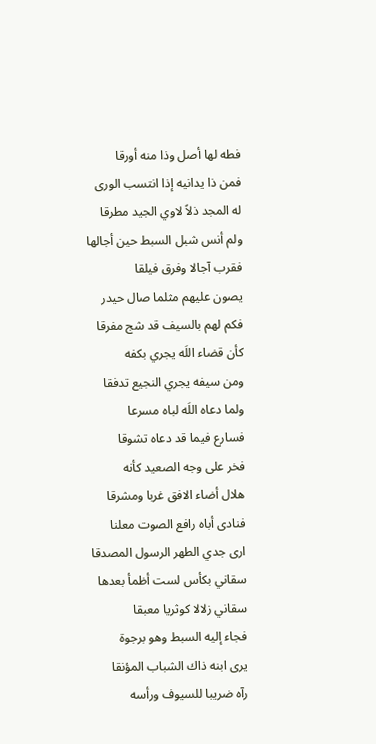فطه لها أصل وذا منه أورقا
فمن ذا يدانيه إذا انتسب الورى
له المجد ذلاً لاوي الجيد مطرقا
ولم أنس شبل السبط حين أجالها
فقرب آجالا وفرق فيلقا
يصون عليهم مثلما صال حيدر
فكم لهم بالسيف قد شج مفرقا
كأن قضاء اللَه يجري بكفه
ومن سيفه يجري النجيع تدفقا
ولما دعاه اللَه لباه مسرعا
فسارع فيما قد دعاه تشوقا
فخر على وجه الصعيد كأنه
هلال أضاء الافق غربا ومشرقا
فنادى أباه رافع الصوت معلنا
ارى جدي الطهر الرسول المصدقا
سقاني بكأس لست أظمأ بعدها
سقاني زلالا كوثريا معبقا
فجاء إليه السبط وهو برجوة
يرى ابنه ذاك الشباب المؤنقا
رآه ضريبا للسيوف ورأسه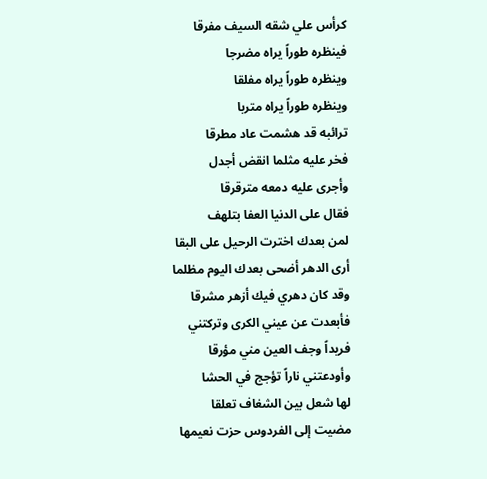كرأس علي شقه السيف مفرقا
فينظره طوراً يراه مضرجا
وينظره طوراً يراه مفلقا
وينظره طوراً يراه متربا
ترائبه قد هشمت عاد مطرقا
فخر عليه مثلما انقض أجدل
وأجرى عليه دمعه مترقرقا
فقال على الدنيا العفا بتلهف
لمن بعدك اخترت الرحيل على البقا
أرى الدهر أضحى بعدك اليوم مظلما
وقد كان دهري فيك أزهر مشرقا
فأبعدت عن عيني الكرى وتركتني
فريداً وجف العين مني مؤرقا
وأودعتني ناراً تؤجج في الحشا
لها شعل بين الشغاف تعلقا
مضيت إلى الفردوس حزت نعيمها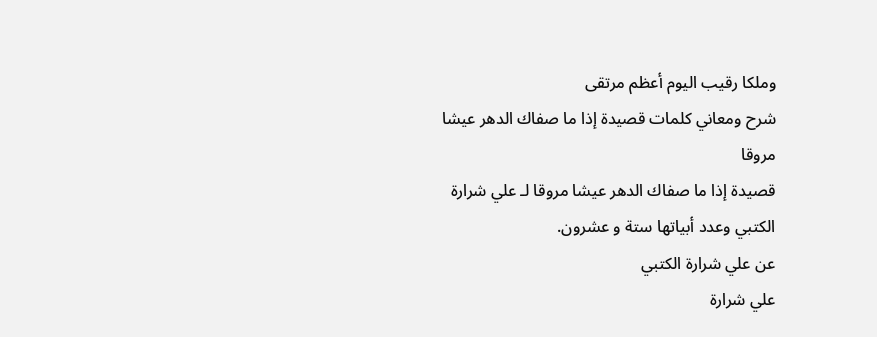وملكا رقيب اليوم أعظم مرتقى
شرح ومعاني كلمات قصيدة إذا ما صفاك الدهر عيشا مروقا
قصيدة إذا ما صفاك الدهر عيشا مروقا لـ علي شرارة الكتبي وعدد أبياتها ستة و عشرون.
عن علي شرارة الكتبي
علي شرارة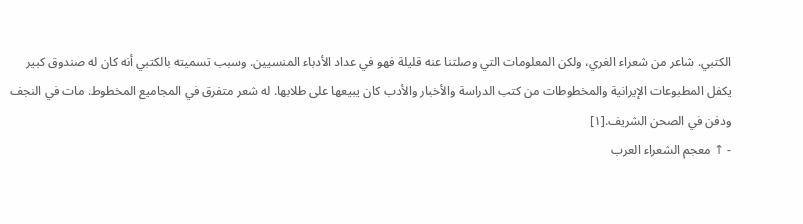الكتبي. شاعر من شعراء الغري، ولكن المعلومات التي وصلتنا عنه قليلة فهو في عداد الأدباء المنسيين. وسبب تسميته بالكتبي أنه كان له صندوق كبير يكفل المطبوعات الإيرانية والمخطوطات من كتب الدراسة والأخبار والأدب كان يبيعها على طلابها. له شعر متفرق في المجاميع المخطوط. مات في النجف ودفن في الصحن الشريف.[١]
- ↑ معجم الشعراء العرب